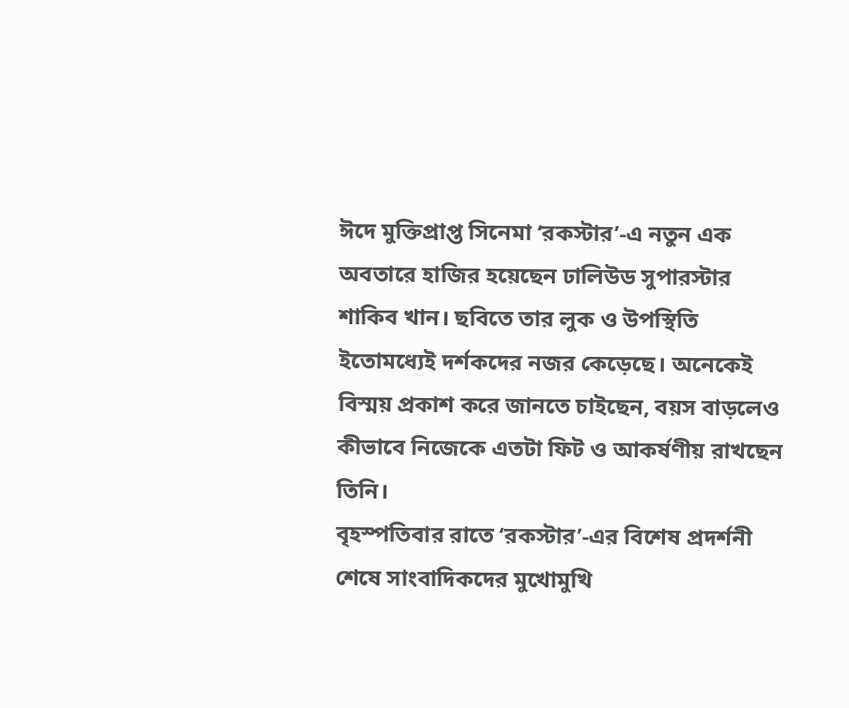ঈদে মুক্তিপ্রাপ্ত সিনেমা ‘রকস্টার’-এ নতুন এক অবতারে হাজির হয়েছেন ঢালিউড সুপারস্টার শাকিব খান। ছবিতে তার লুক ও উপস্থিতি ইতোমধ্যেই দর্শকদের নজর কেড়েছে। অনেকেই বিস্ময় প্রকাশ করে জানতে চাইছেন, বয়স বাড়লেও কীভাবে নিজেকে এতটা ফিট ও আকর্ষণীয় রাখছেন তিনি।
বৃহস্পতিবার রাতে ‘রকস্টার’-এর বিশেষ প্রদর্শনী শেষে সাংবাদিকদের মুখোমুখি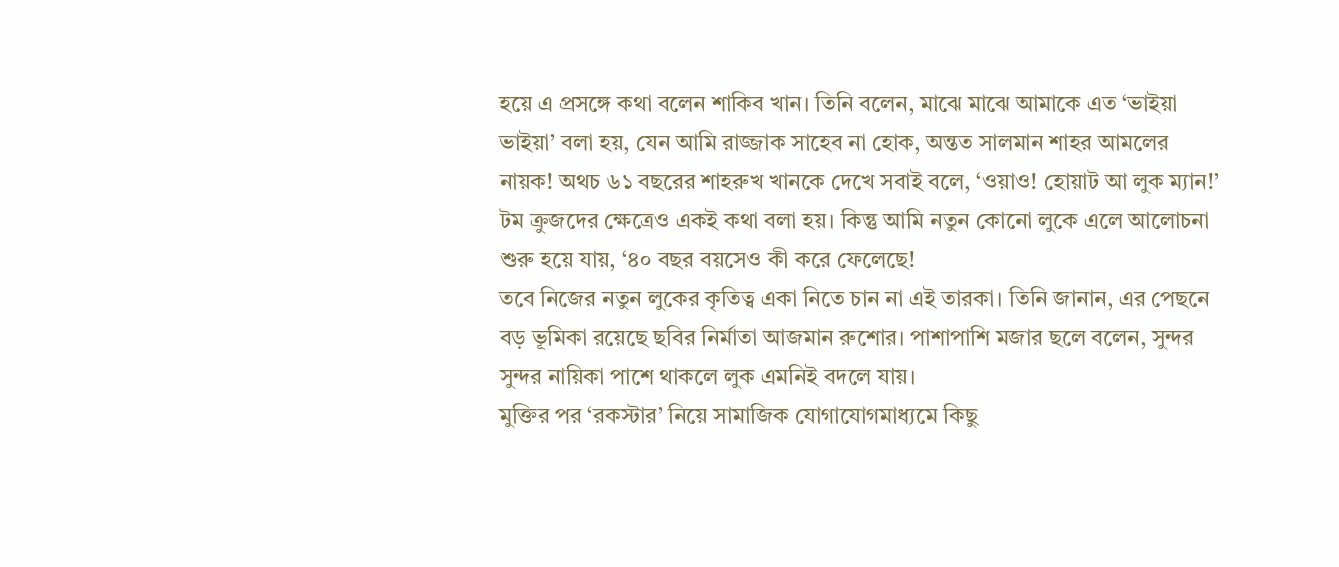হয়ে এ প্রসঙ্গে কথা বলেন শাকিব খান। তিনি বলেন, মাঝে মাঝে আমাকে এত ‘ভাইয়া ভাইয়া’ বলা হয়, যেন আমি রাজ্জাক সাহেব না হোক, অন্তত সালমান শাহর আমলের নায়ক! অথচ ৬১ বছরের শাহরুখ খানকে দেখে সবাই বলে, ‘ওয়াও! হোয়াট আ লুক ম্যান!’ টম ক্রুজদের ক্ষেত্রেও একই কথা বলা হয়। কিন্তু আমি নতুন কোনো লুকে এলে আলোচনা শুরু হয়ে যায়, ‘৪০ বছর বয়সেও কী করে ফেলেছে!
তবে নিজের নতুন লুকের কৃতিত্ব একা নিতে চান না এই তারকা। তিনি জানান, এর পেছনে বড় ভূমিকা রয়েছে ছবির নির্মাতা আজমান রুশোর। পাশাপাশি মজার ছলে বলেন, সুন্দর সুন্দর নায়িকা পাশে থাকলে লুক এমনিই বদলে যায়।
মুক্তির পর ‘রকস্টার’ নিয়ে সামাজিক যোগাযোগমাধ্যমে কিছু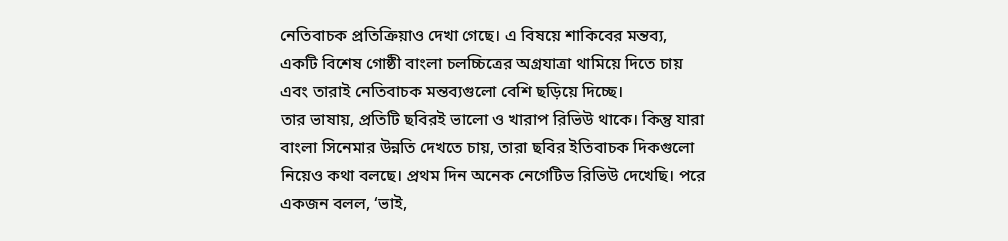নেতিবাচক প্রতিক্রিয়াও দেখা গেছে। এ বিষয়ে শাকিবের মন্তব্য, একটি বিশেষ গোষ্ঠী বাংলা চলচ্চিত্রের অগ্রযাত্রা থামিয়ে দিতে চায় এবং তারাই নেতিবাচক মন্তব্যগুলো বেশি ছড়িয়ে দিচ্ছে।
তার ভাষায়, প্রতিটি ছবিরই ভালো ও খারাপ রিভিউ থাকে। কিন্তু যারা বাংলা সিনেমার উন্নতি দেখতে চায়, তারা ছবির ইতিবাচক দিকগুলো নিয়েও কথা বলছে। প্রথম দিন অনেক নেগেটিভ রিভিউ দেখেছি। পরে একজন বলল, ‘ভাই,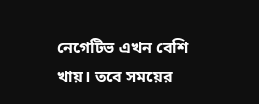নেগেটিভ এখন বেশি খায়। তবে সময়ের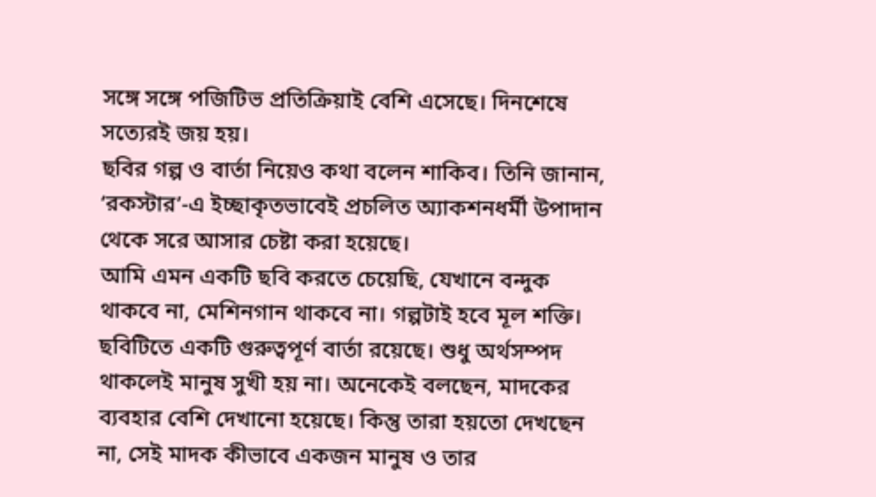সঙ্গে সঙ্গে পজিটিভ প্রতিক্রিয়াই বেশি এসেছে। দিনশেষে সত্যেরই জয় হয়।
ছবির গল্প ও বার্তা নিয়েও কথা বলেন শাকিব। তিনি জানান, ‘রকস্টার’-এ ইচ্ছাকৃতভাবেই প্রচলিত অ্যাকশনধর্মী উপাদান থেকে সরে আসার চেষ্টা করা হয়েছে।
আমি এমন একটি ছবি করতে চেয়েছি, যেখানে বন্দুক থাকবে না, মেশিনগান থাকবে না। গল্পটাই হবে মূল শক্তি। ছবিটিতে একটি গুরুত্বপূর্ণ বার্তা রয়েছে। শুধু অর্থসম্পদ থাকলেই মানুষ সুখী হয় না। অনেকেই বলছেন, মাদকের ব্যবহার বেশি দেখানো হয়েছে। কিন্তু তারা হয়তো দেখছেন না, সেই মাদক কীভাবে একজন মানুষ ও তার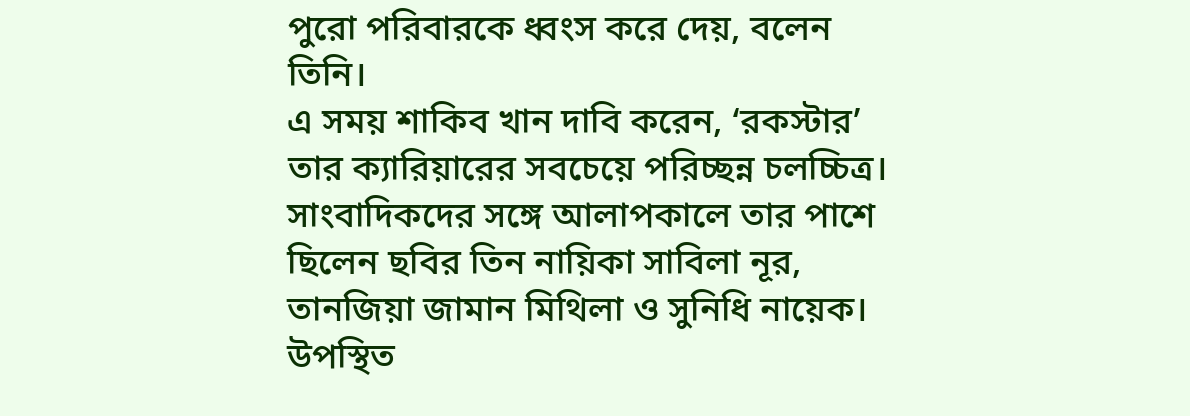পুরো পরিবারকে ধ্বংস করে দেয়, বলেন তিনি।
এ সময় শাকিব খান দাবি করেন, ‘রকস্টার’ তার ক্যারিয়ারের সবচেয়ে পরিচ্ছন্ন চলচ্চিত্র। সাংবাদিকদের সঙ্গে আলাপকালে তার পাশে ছিলেন ছবির তিন নায়িকা সাবিলা নূর, তানজিয়া জামান মিথিলা ও সুনিধি নায়েক। উপস্থিত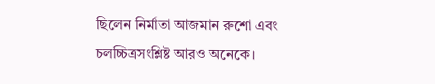ছিলেন নির্মাতা আজমান রুশো এবং চলচ্চিত্রসংশ্লিষ্ট আরও অনেকে।